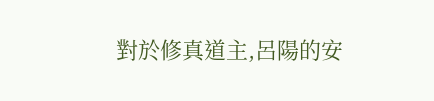對於修真道主,呂陽的安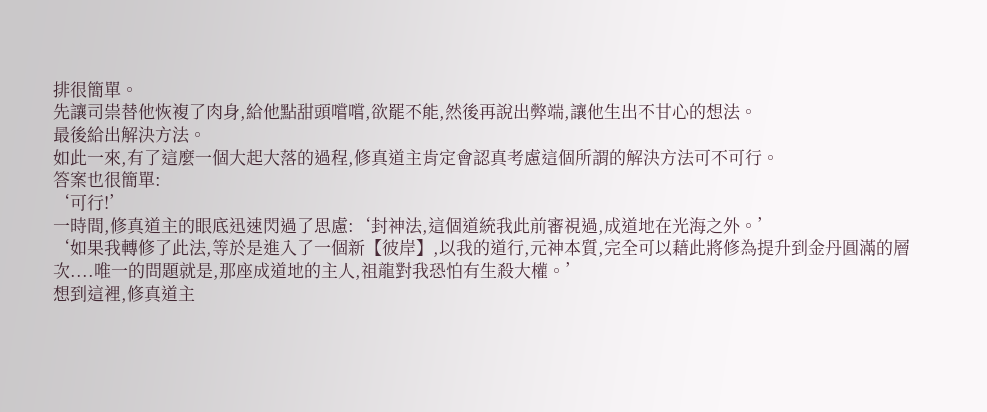排很簡單。
先讓司祟替他恢複了肉身,給他點甜頭嚐嚐,欲罷不能,然後再說出弊端,讓他生出不甘心的想法。
最後給出解決方法。
如此一來,有了這麼一個大起大落的過程,修真道主肯定會認真考慮這個所謂的解決方法可不可行。
答案也很簡單:
‘可行!’
一時間,修真道主的眼底迅速閃過了思慮:‘封神法,這個道統我此前審視過,成道地在光海之外。’
‘如果我轉修了此法,等於是進入了一個新【彼岸】,以我的道行,元神本質,完全可以藉此將修為提升到金丹圓滿的層次....唯一的問題就是,那座成道地的主人,祖龍對我恐怕有生殺大權。’
想到這裡,修真道主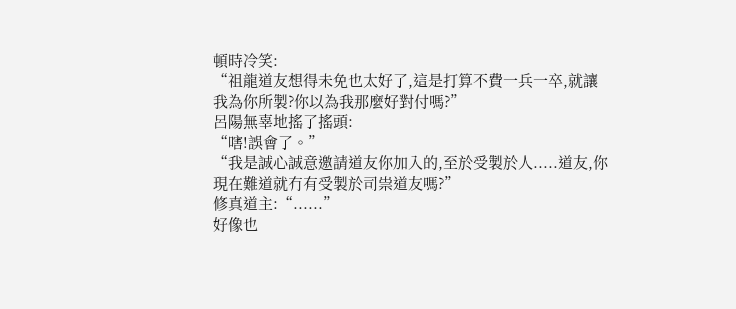頓時冷笑:
“祖龍道友想得未免也太好了,這是打算不費一兵一卒,就讓我為你所製?你以為我那麼好對付嗎?”
呂陽無辜地搖了搖頭:
“嗐!誤會了。”
“我是誠心誠意邀請道友你加入的,至於受製於人.....道友,你現在難道就冇有受製於司祟道友嗎?”
修真道主:“......”
好像也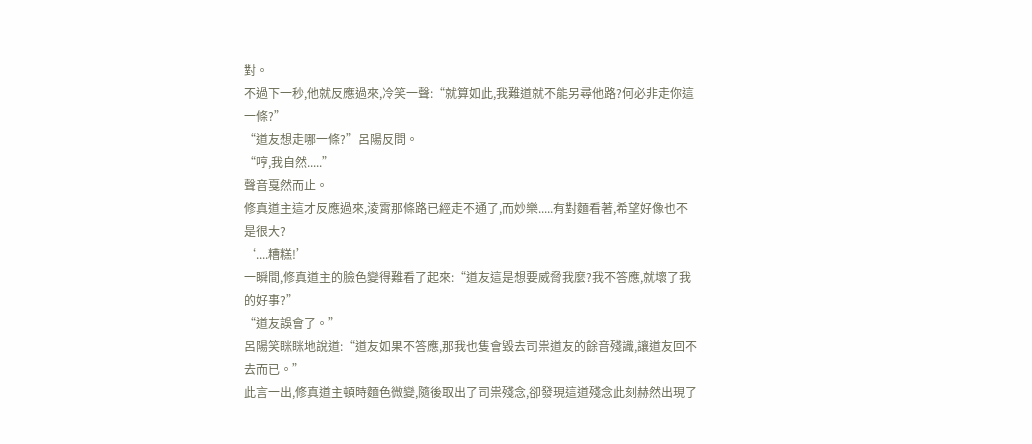對。
不過下一秒,他就反應過來,冷笑一聲:“就算如此,我難道就不能另尋他路?何必非走你這一條?”
“道友想走哪一條?”呂陽反問。
“哼,我自然.....”
聲音戛然而止。
修真道主這才反應過來,淩霄那條路已經走不通了,而妙樂.....有對麵看著,希望好像也不是很大?
‘....糟糕!’
一瞬間,修真道主的臉色變得難看了起來:“道友這是想要威脅我麼?我不答應,就壞了我的好事?”
“道友誤會了。”
呂陽笑眯眯地說道:“道友如果不答應,那我也隻會毀去司祟道友的餘音殘識,讓道友回不去而已。”
此言一出,修真道主頓時麵色微變,隨後取出了司祟殘念,卻發現這道殘念此刻赫然出現了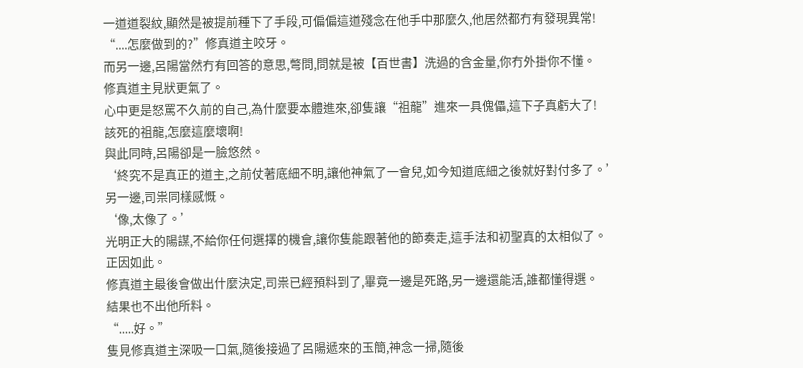一道道裂紋,顯然是被提前種下了手段,可偏偏這道殘念在他手中那麼久,他居然都冇有發現異常!
“....怎麼做到的?”修真道主咬牙。
而另一邊,呂陽當然冇有回答的意思,彆問,問就是被【百世書】洗過的含金量,你冇外掛你不懂。
修真道主見狀更氣了。
心中更是怒罵不久前的自己,為什麼要本體進來,卻隻讓“祖龍”進來一具傀儡,這下子真虧大了!
該死的祖龍,怎麼這麼壞啊!
與此同時,呂陽卻是一臉悠然。
‘終究不是真正的道主,之前仗著底細不明,讓他神氣了一會兒,如今知道底細之後就好對付多了。’
另一邊,司祟同樣感慨。
‘像,太像了。’
光明正大的陽謀,不給你任何選擇的機會,讓你隻能跟著他的節奏走,這手法和初聖真的太相似了。
正因如此。
修真道主最後會做出什麼決定,司祟已經預料到了,畢竟一邊是死路,另一邊還能活,誰都懂得選。
結果也不出他所料。
“.....好。”
隻見修真道主深吸一口氣,隨後接過了呂陽遞來的玉簡,神念一掃,隨後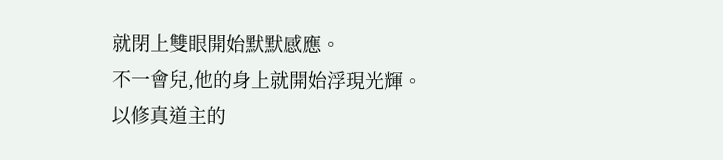就閉上雙眼開始默默感應。
不一會兒,他的身上就開始浮現光輝。
以修真道主的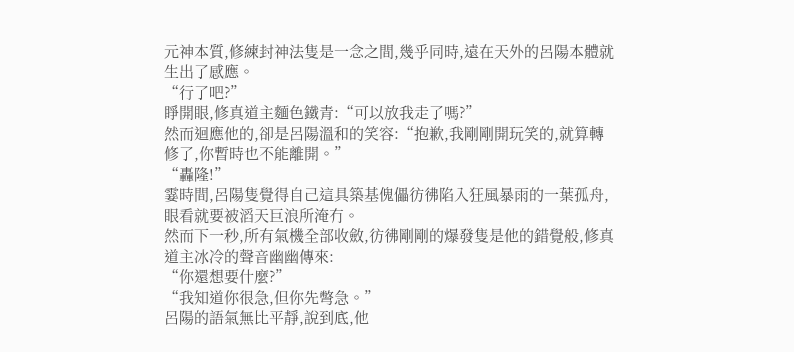元神本質,修練封神法隻是一念之間,幾乎同時,遠在天外的呂陽本體就生出了感應。
“行了吧?”
睜開眼,修真道主麵色鐵青:“可以放我走了嗎?”
然而迴應他的,卻是呂陽溫和的笑容:“抱歉,我剛剛開玩笑的,就算轉修了,你暫時也不能離開。”
“轟隆!”
霎時間,呂陽隻覺得自己這具築基傀儡彷彿陷入狂風暴雨的一葉孤舟,眼看就要被滔天巨浪所淹冇。
然而下一秒,所有氣機全部收斂,彷彿剛剛的爆發隻是他的錯覺般,修真道主冰冷的聲音幽幽傳來:
“你還想要什麼?”
“我知道你很急,但你先彆急。”
呂陽的語氣無比平靜,說到底,他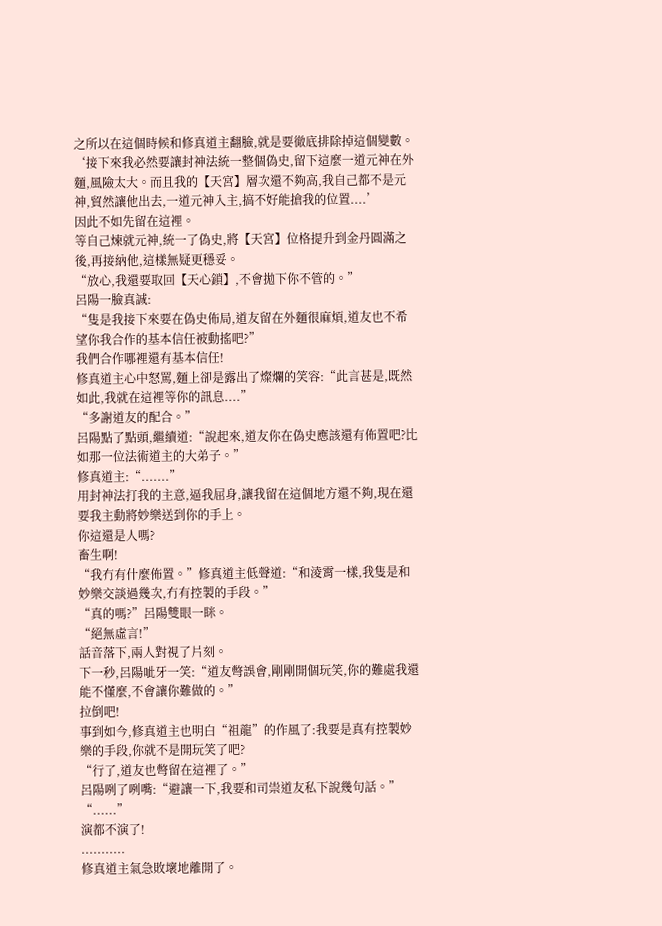之所以在這個時候和修真道主翻臉,就是要徹底排除掉這個變數。
‘接下來我必然要讓封神法統一整個偽史,留下這麼一道元神在外麵,風險太大。而且我的【天宮】層次還不夠高,我自己都不是元神,貿然讓他出去,一道元神入主,搞不好能搶我的位置....’
因此不如先留在這裡。
等自己煉就元神,統一了偽史,將【天宮】位格提升到金丹圓滿之後,再接納他,這樣無疑更穩妥。
“放心,我還要取回【天心鎖】,不會拋下你不管的。”
呂陽一臉真誠:
“隻是我接下來要在偽史佈局,道友留在外麵很麻煩,道友也不希望你我合作的基本信任被動搖吧?”
我們合作哪裡還有基本信任!
修真道主心中怒罵,麵上卻是露出了燦爛的笑容:“此言甚是,既然如此,我就在這裡等你的訊息....”
“多謝道友的配合。”
呂陽點了點頭,繼續道:“說起來,道友你在偽史應該還有佈置吧?比如那一位法術道主的大弟子。”
修真道主:“.......”
用封神法打我的主意,逼我屈身,讓我留在這個地方還不夠,現在還要我主動將妙樂送到你的手上。
你這還是人嗎?
畜生啊!
“我冇有什麼佈置。”修真道主低聲道:“和淩霄一樣,我隻是和妙樂交談過幾次,冇有控製的手段。”
“真的嗎?”呂陽雙眼一眯。
“絕無虛言!”
話音落下,兩人對視了片刻。
下一秒,呂陽呲牙一笑:“道友彆誤會,剛剛開個玩笑,你的難處我還能不懂麼,不會讓你難做的。”
拉倒吧!
事到如今,修真道主也明白“祖龍”的作風了:我要是真有控製妙樂的手段,你就不是開玩笑了吧?
“行了,道友也彆留在這裡了。”
呂陽咧了咧嘴:“避讓一下,我要和司祟道友私下說幾句話。”
“......”
演都不演了!
...........
修真道主氣急敗壞地離開了。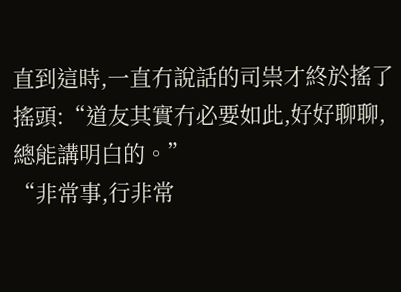直到這時,一直冇說話的司祟才終於搖了搖頭:“道友其實冇必要如此,好好聊聊,總能講明白的。”
“非常事,行非常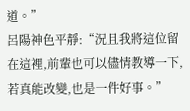道。”
呂陽神色平靜:“況且我將這位留在這裡,前輩也可以儘情教導一下,若真能改變,也是一件好事。”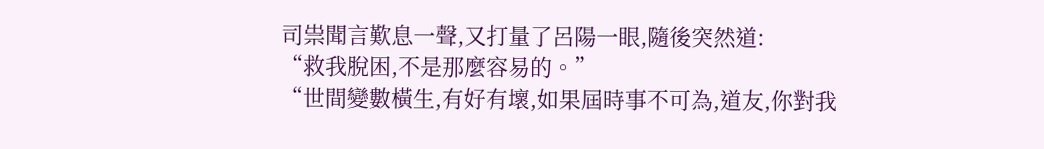司祟聞言歎息一聲,又打量了呂陽一眼,隨後突然道:
“救我脫困,不是那麼容易的。”
“世間變數橫生,有好有壞,如果屆時事不可為,道友,你對我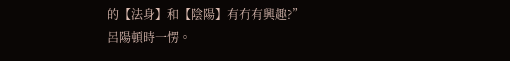的【法身】和【陰陽】有冇有興趣?”
呂陽頓時一愣。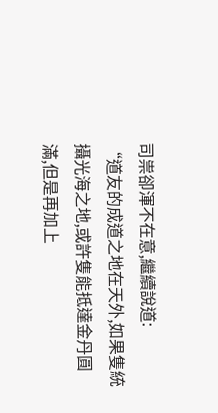司祟卻渾不在意,繼續說道:
“道友的成道之地在天外,如果隻統攝光海之地,或許隻能抵達金丹圓滿,但是再加上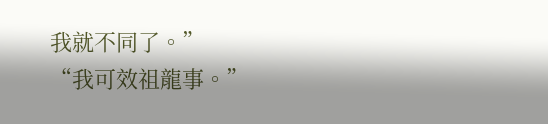我就不同了。”
“我可效祖龍事。”